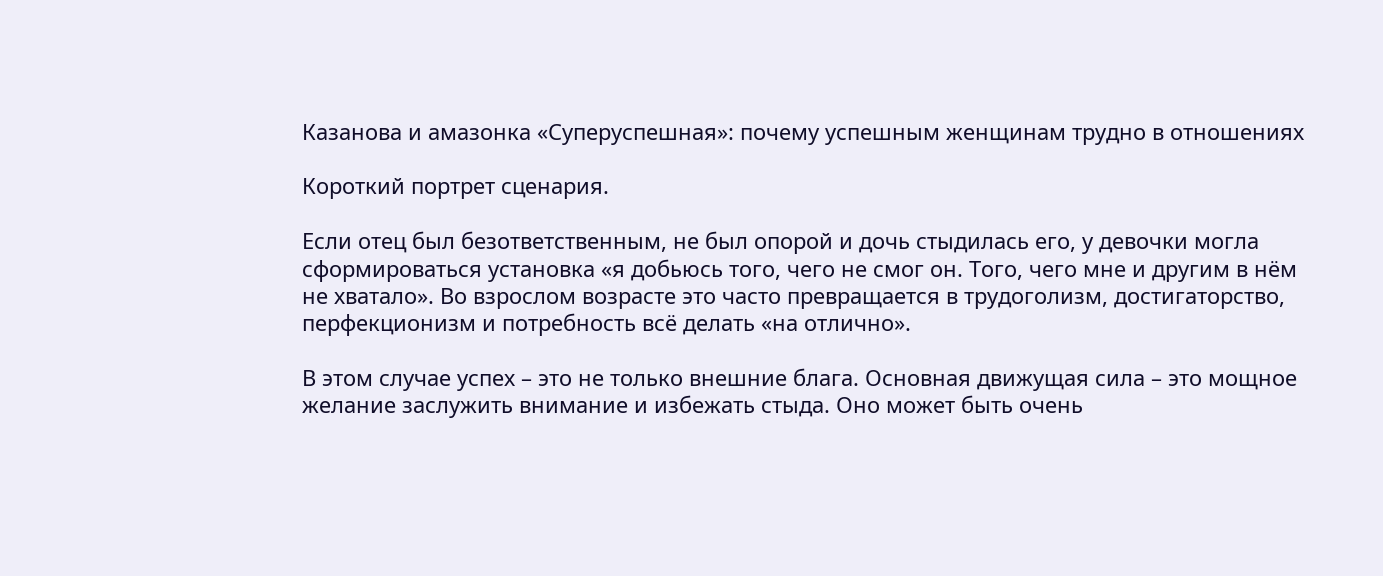Казанова и амазонка «Суперуспешная»: почему успешным женщинам трудно в отношениях

Короткий портрет сценария.

Если отец был безответственным, не был опорой и дочь стыдилась его, у девочки могла сформироваться установка «я добьюсь того, чего не смог он. Того, чего мне и другим в нём не хватало». Во взрослом возрасте это часто превращается в трудоголизм, достигаторство, перфекционизм и потребность всё делать «на отлично».

В этом случае успех – это не только внешние блага. Основная движущая сила – это мощное желание заслужить внимание и избежать стыда. Оно может быть очень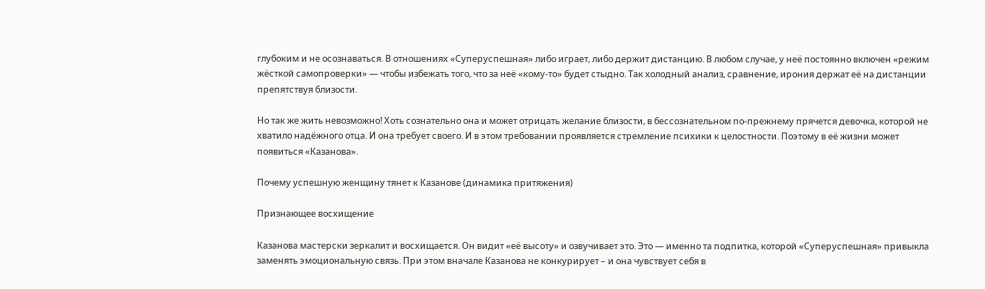глубоким и не осознаваться. В отношениях «Суперуспешная» либо играет, либо держит дистанцию. В любом случае, у неё постоянно включен «режим жёсткой самопроверки» — чтобы избежать того, что за неё «кому-то» будет стыдно. Так холодный анализ, сравнение, ирония держат её на дистанции препятствуя близости.

Но так же жить невозможно! Хоть сознательно она и может отрицать желание близости, в бессознательном по-прежнему прячется девочка, которой не хватило надёжного отца. И она требует своего. И в этом требовании проявляется стремление психики к целостности. Поэтому в её жизни может появиться «Казанова».

Почему успешную женщину тянет к Казанове (динамика притяжения)

Признающее восхищение

Казанова мастерски зеркалит и восхищается. Он видит «её высоту» и озвучивает это. Это — именно та подпитка, которой «Суперуспешная» привыкла заменять эмоциональную связь. При этом вначале Казанова не конкурирует – и она чувствует себя в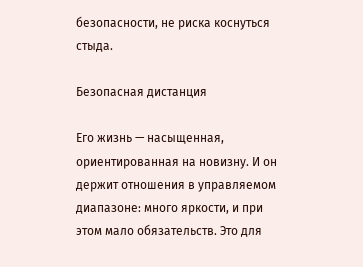безопасности, не риска коснуться стыда.

Безопасная дистанция

Его жизнь — насыщенная, ориентированная на новизну. И он держит отношения в управляемом диапазоне: много яркости, и при этом мало обязательств. Это для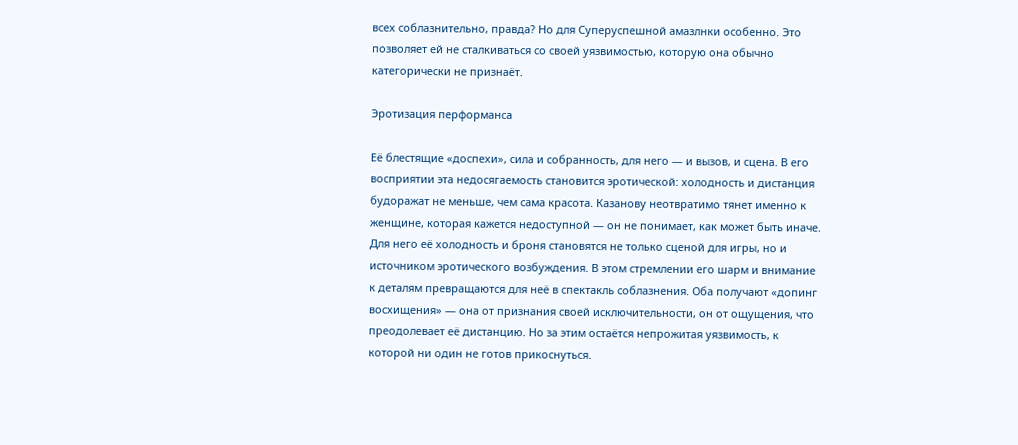всех соблазнительно, правда? Но для Суперуспешной амазлнки особенно. Это позволяет ей не сталкиваться со своей уязвимостью, которую она обычно категорически не признаёт.

Эротизация перформанса

Её блестящие «доспехи», сила и собранность, для него — и вызов, и сцена. В его восприятии эта недосягаемость становится эротической: холодность и дистанция будоражат не меньше, чем сама красота. Казанову неотвратимо тянет именно к женщине, которая кажется недоступной — он не понимает, как может быть иначе. Для него её холодность и броня становятся не только сценой для игры, но и источником эротического возбуждения. В этом стремлении его шарм и внимание к деталям превращаются для неё в спектакль соблазнения. Оба получают «допинг восхищения» — она от признания своей исключительности, он от ощущения, что преодолевает её дистанцию. Но за этим остаётся непрожитая уязвимость, к которой ни один не готов прикоснуться.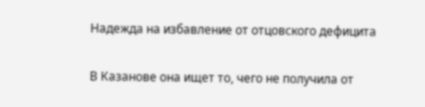Надежда на избавление от отцовского дефицита

В Казанове она ищет то, чего не получила от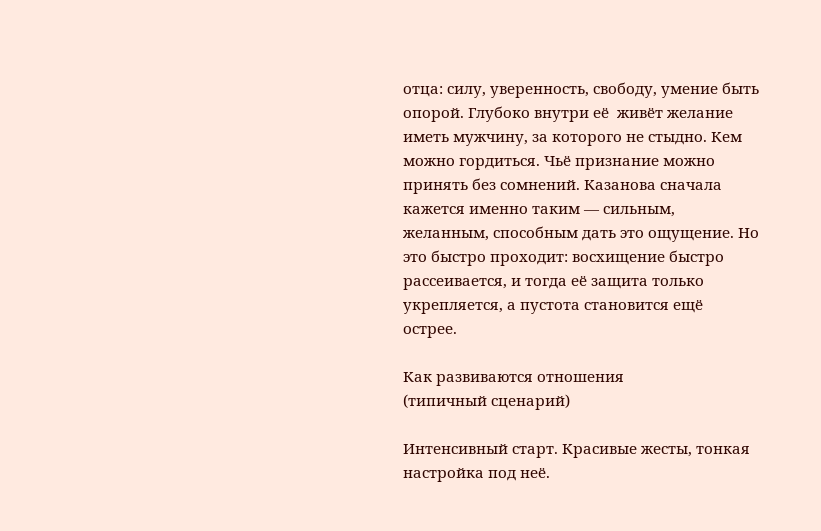отца: силу, уверенность, свободу, умение быть опорой. Глубоко внутри её  живёт желание иметь мужчину, за которого не стыдно. Кем можно гордиться. Чьё признание можно принять без сомнений. Казанова сначала кажется именно таким — сильным, желанным, способным дать это ощущение. Но это быстро проходит: восхищение быстро рассеивается, и тогда её защита только укрепляется, а пустота становится ещё острее.

Как развиваются отношения
(типичный сценарий)

Интенсивный старт. Красивые жесты, тонкая настройка под неё.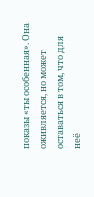показы «ты особенная». Она оживляется, но может оставаться в том, что для неё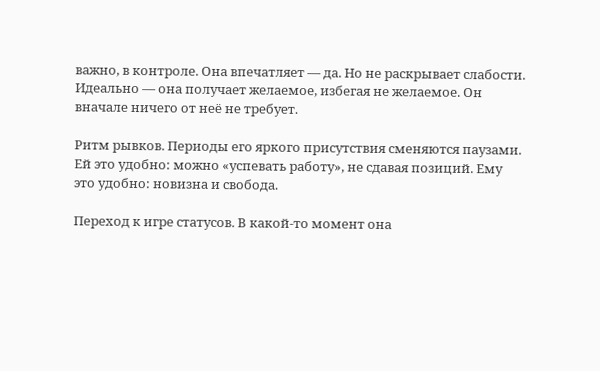важно, в контроле. Она впечатляет — да. Но не раскрывает слабости. Идеально — она получает желаемое, избегая не желаемое. Он вначале ничего от неё не требует.

Ритм рывков. Периоды его яркого присутствия сменяются паузами. Ей это удобно: можно «успевать работу», не сдавая позиций. Ему это удобно: новизна и свобода.

Переход к игре статусов. В какой-то момент она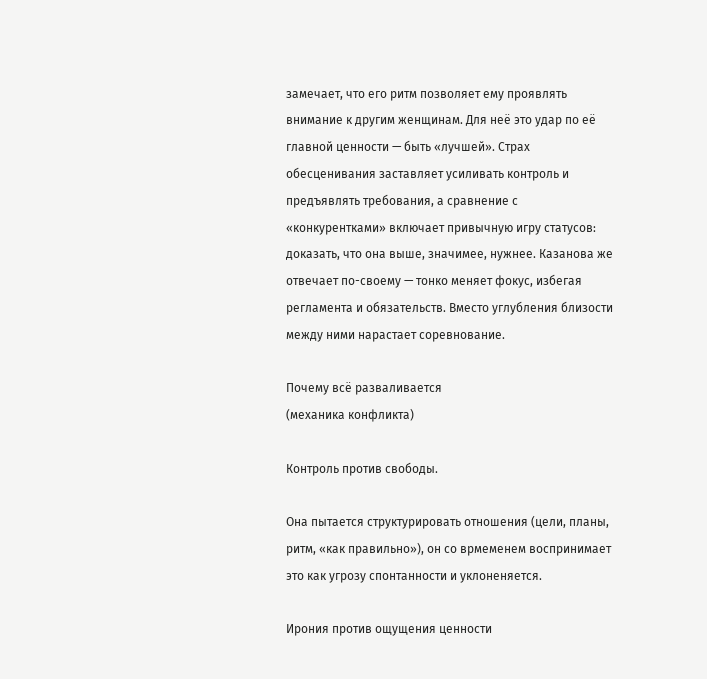замечает, что его ритм позволяет ему проявлять внимание к другим женщинам. Для неё это удар по её главной ценности — быть «лучшей». Страх обесценивания заставляет усиливать контроль и предъявлять требования, а сравнение с «конкурентками» включает привычную игру статусов: доказать, что она выше, значимее, нужнее. Казанова же отвечает по-своему — тонко меняет фокус, избегая регламента и обязательств. Вместо углубления близости между ними нарастает соревнование.

Почему всё разваливается
(механика конфликта)

Контроль против свободы.

Она пытается структурировать отношения (цели, планы, ритм, «как правильно»), он со врмеменем воспринимает это как угрозу спонтанности и уклоненяется.

Ирония против ощущения ценности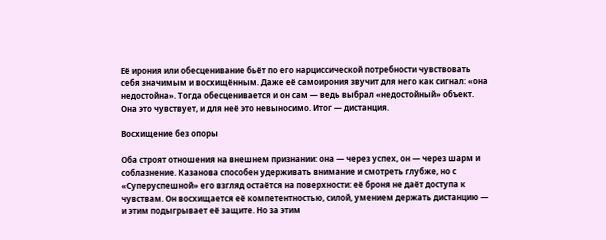Её ирония или обесценивание бьёт по его нарциссической потребности чувствовать себя значимым и восхищённым. Даже её самоирония звучит для него как сигнал: «она недостойна». Тогда обесценивается и он сам — ведь выбрал «недостойный» объект. Она это чувствует, и для неё это невыносимо. Итог — дистанция.

Восхищение без опоры

Оба строят отношения на внешнем признании: она — через успех, он — через шарм и соблазнение. Казанова способен удерживать внимание и смотреть глубже, но с «Суперуспешной» его взгляд остаётся на поверхности: её броня не даёт доступа к чувствам. Он восхищается её компетентностью, силой, умением держать дистанцию — и этим подыгрывает её защите. Но за этим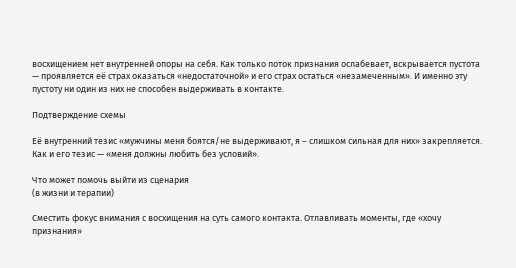восхищением нет внутренней опоры на себя. Как только поток признания ослабевает, вскрывается пустота — проявляется её страх оказаться «недостаточной» и его страх остаться «незамеченным». И именно эту пустоту ни один из них не способен выдерживать в контакте.

Подтверждение схемы

Её внутренний тезис «мужчины меня боятся/не выдерживают, я – слишком сильная для них» закрепляется. Как и его тезис — «меня должны любить без условий».

Что может помочь выйти из сценария
(в жизни и терапии)

Сместить фокус внимания с восхищения на суть самого контакта. Отлавливать моменты, где «хочу признания»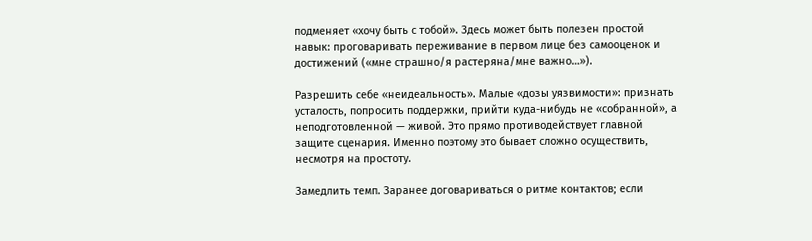подменяет «хочу быть с тобой». Здесь может быть полезен простой навык: проговаривать переживание в первом лице без самооценок и достижений («мне страшно/я растеряна/мне важно…»).

Разрешить себе «неидеальность». Малые «дозы уязвимости»: признать усталость, попросить поддержки, прийти куда-нибудь не «собранной», а неподготовленной — живой. Это прямо противодействует главной защите сценария. Именно поэтому это бывает сложно осуществить, несмотря на простоту.

Замедлить темп. Заранее договариваться о ритме контактов; если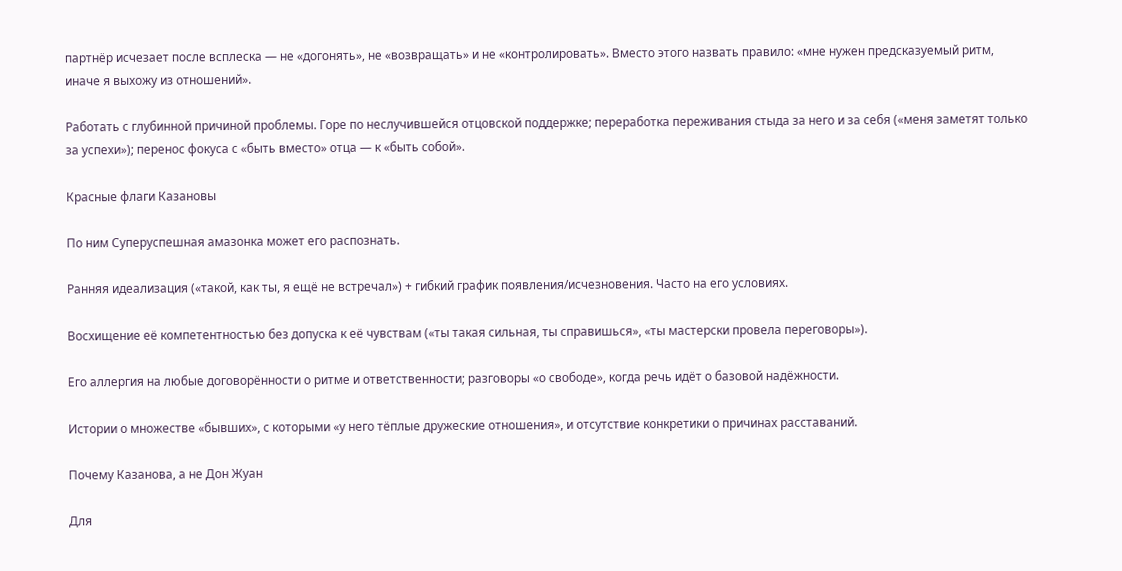партнёр исчезает после всплеска — не «догонять», не «возвращать» и не «контролировать». Вместо этого назвать правило: «мне нужен предсказуемый ритм, иначе я выхожу из отношений».

Работать с глубинной причиной проблемы. Горе по неслучившейся отцовской поддержке; переработка переживания стыда за него и за себя («меня заметят только за успехи»); перенос фокуса с «быть вместо» отца — к «быть собой».

Красные флаги Казановы

По ним Суперуспешная амазонка может его распознать.

Ранняя идеализация («такой, как ты, я ещё не встречал») + гибкий график появления/исчезновения. Часто на его условиях.

Восхищение её компетентностью без допуска к её чувствам («ты такая сильная, ты справишься», «ты мастерски провела переговоры»).

Его аллергия на любые договорённости о ритме и ответственности; разговоры «о свободе», когда речь идёт о базовой надёжности.

Истории о множестве «бывших», с которыми «у него тёплые дружеские отношения», и отсутствие конкретики о причинах расставаний.

Почему Казанова, а не Дон Жуан

Для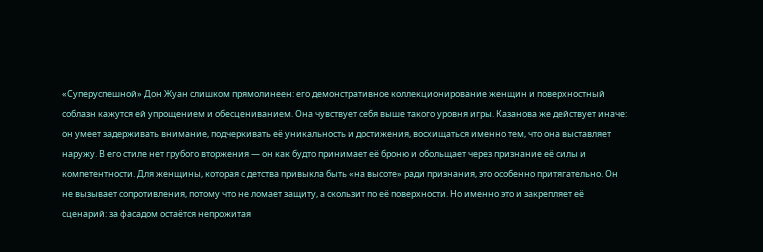«Суперуспешной» Дон Жуан слишком прямолинеен: его демонстративное коллекционирование женщин и поверхностный соблазн кажутся ей упрощением и обесцениванием. Она чувствует себя выше такого уровня игры. Казанова же действует иначе: он умеет задерживать внимание, подчеркивать её уникальность и достижения, восхищаться именно тем, что она выставляет наружу. В его стиле нет грубого вторжения — он как будто принимает её броню и обольщает через признание её силы и компетентности. Для женщины, которая с детства привыкла быть «на высоте» ради признания, это особенно притягательно. Он не вызывает сопротивления, потому что не ломает защиту, а скользит по её поверхности. Но именно это и закрепляет её сценарий: за фасадом остаётся непрожитая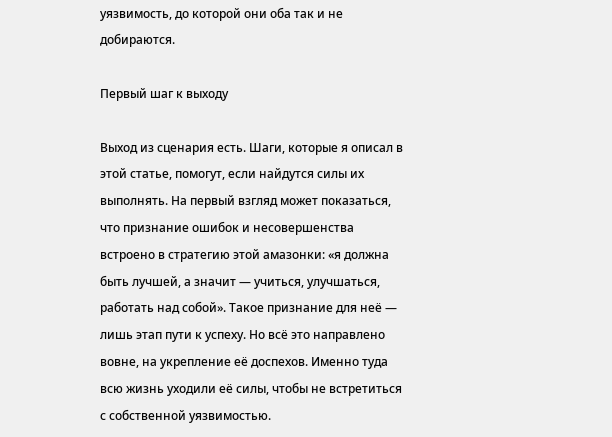уязвимость, до которой они оба так и не добираются.

Первый шаг к выходу

Выход из сценария есть. Шаги, которые я описал в этой статье, помогут, если найдутся силы их выполнять. На первый взгляд может показаться, что признание ошибок и несовершенства встроено в стратегию этой амазонки: «я должна быть лучшей, а значит — учиться, улучшаться, работать над собой». Такое признание для неё — лишь этап пути к успеху. Но всё это направлено вовне, на укрепление её доспехов. Именно туда всю жизнь уходили её силы, чтобы не встретиться с собственной уязвимостью.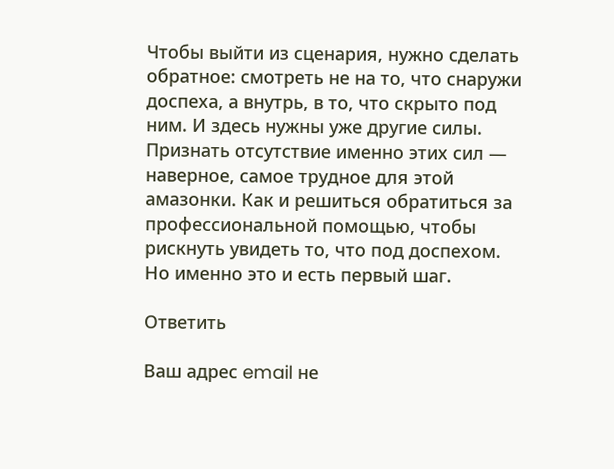Чтобы выйти из сценария, нужно сделать обратное: смотреть не на то, что снаружи доспеха, а внутрь, в то, что скрыто под ним. И здесь нужны уже другие силы. Признать отсутствие именно этих сил — наверное, самое трудное для этой амазонки. Как и решиться обратиться за профессиональной помощью, чтобы рискнуть увидеть то, что под доспехом. Но именно это и есть первый шаг.

Ответить

Ваш адрес email не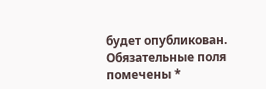будет опубликован. Обязательные поля помечены *